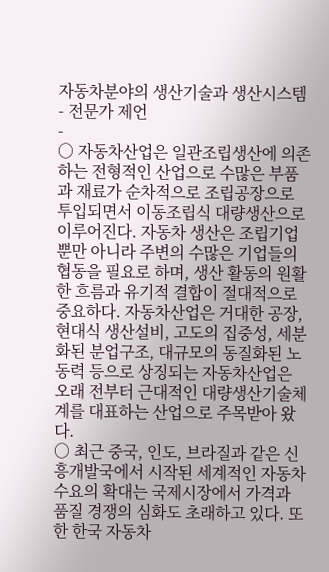자동차분야의 생산기술과 생산시스템
- 전문가 제언
-
○ 자동차산업은 일관조립생산에 의존하는 전형적인 산업으로 수많은 부품과 재료가 순차적으로 조립공장으로 투입되면서 이동조립식 대량생산으로 이루어진다. 자동차 생산은 조립기업뿐만 아니라 주변의 수많은 기업들의 협동을 필요로 하며, 생산 활동의 원활한 흐름과 유기적 결합이 절대적으로 중요하다. 자동차산업은 거대한 공장, 현대식 생산설비, 고도의 집중성, 세분화된 분업구조, 대규모의 동질화된 노동력 등으로 상징되는 자동차산업은 오래 전부터 근대적인 대량생산기술체계를 대표하는 산업으로 주목받아 왔다.
○ 최근 중국, 인도, 브라질과 같은 신흥개발국에서 시작된 세계적인 자동차 수요의 확대는 국제시장에서 가격과 품질 경쟁의 심화도 초래하고 있다. 또한 한국 자동차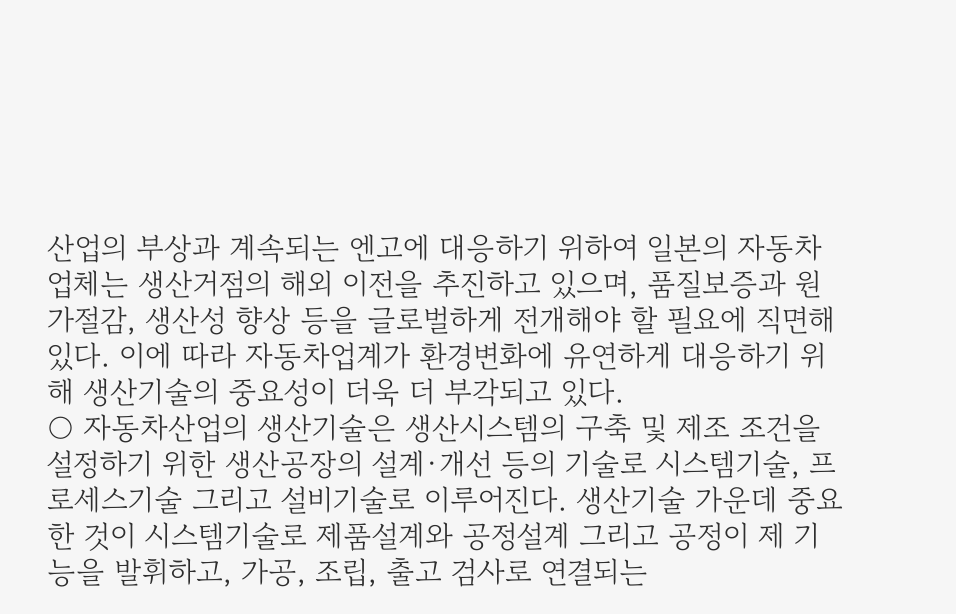산업의 부상과 계속되는 엔고에 대응하기 위하여 일본의 자동차업체는 생산거점의 해외 이전을 추진하고 있으며, 품질보증과 원가절감, 생산성 향상 등을 글로벌하게 전개해야 할 필요에 직면해 있다. 이에 따라 자동차업계가 환경변화에 유연하게 대응하기 위해 생산기술의 중요성이 더욱 더 부각되고 있다.
○ 자동차산업의 생산기술은 생산시스템의 구축 및 제조 조건을 설정하기 위한 생산공장의 설계·개선 등의 기술로 시스템기술, 프로세스기술 그리고 설비기술로 이루어진다. 생산기술 가운데 중요한 것이 시스템기술로 제품설계와 공정설계 그리고 공정이 제 기능을 발휘하고, 가공, 조립, 출고 검사로 연결되는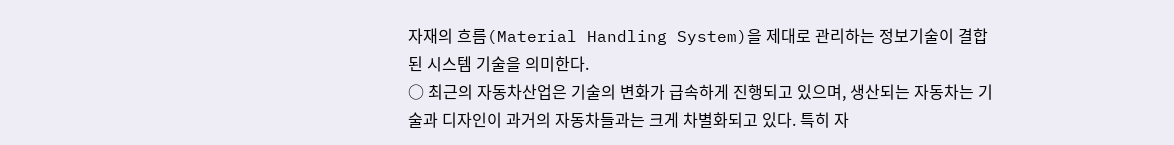자재의 흐름(Material Handling System)을 제대로 관리하는 정보기술이 결합된 시스템 기술을 의미한다.
○ 최근의 자동차산업은 기술의 변화가 급속하게 진행되고 있으며, 생산되는 자동차는 기술과 디자인이 과거의 자동차들과는 크게 차별화되고 있다. 특히 자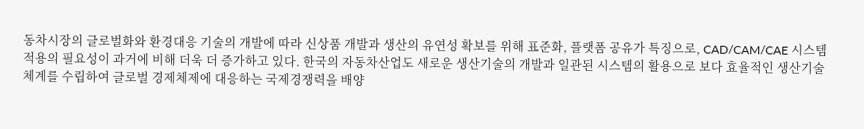동차시장의 글로벌화와 환경대응 기술의 개발에 따라 신상품 개발과 생산의 유연성 확보를 위해 표준화, 플랫폼 공유가 특징으로, CAD/CAM/CAE 시스템 적용의 필요성이 과거에 비해 더욱 더 증가하고 있다. 한국의 자동차산업도 새로운 생산기술의 개발과 일관된 시스템의 활용으로 보다 효율적인 생산기술 체계를 수립하여 글로벌 경제체제에 대응하는 국제경쟁력을 배양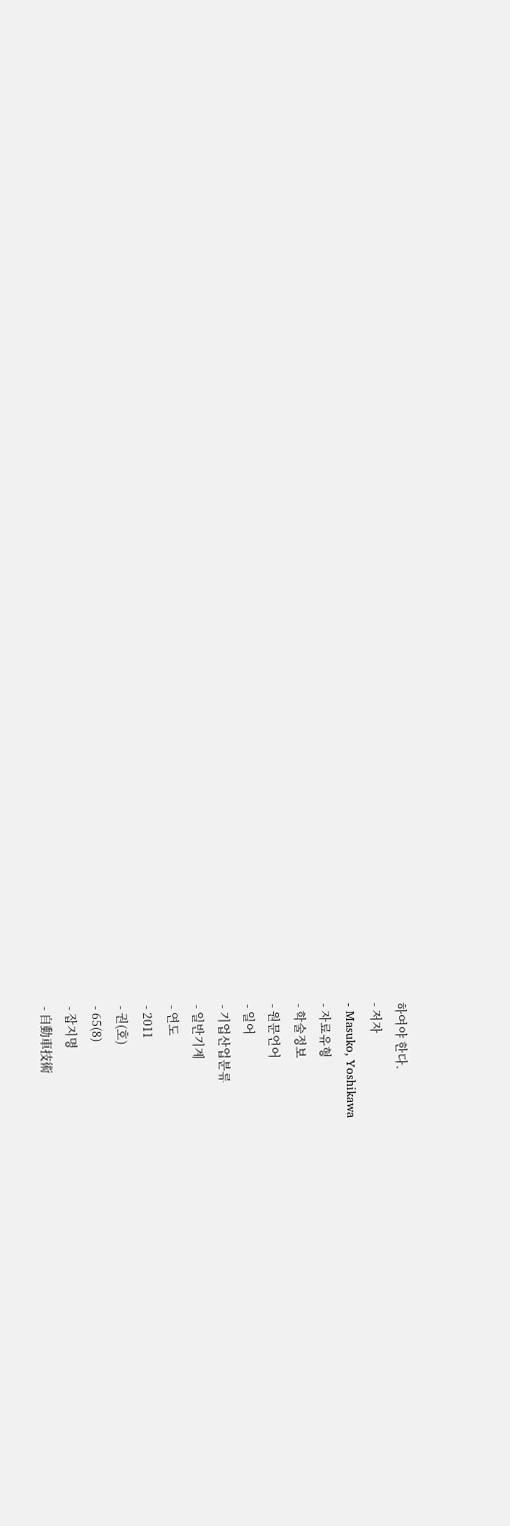하여야 한다.
- 저자
- Masuko, Yoshikawa
- 자료유형
- 학술정보
- 원문언어
- 일어
- 기업산업분류
- 일반기계
- 연도
- 2011
- 권(호)
- 65(8)
- 잡지명
- 自動車技術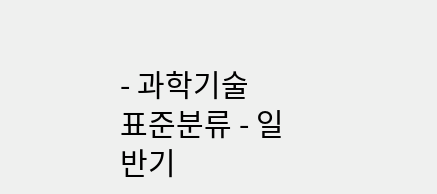- 과학기술
표준분류 - 일반기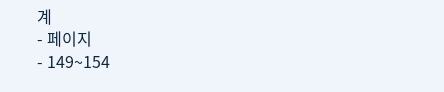계
- 페이지
- 149~154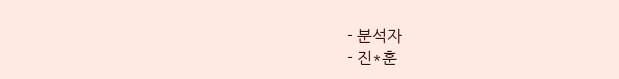- 분석자
- 진*훈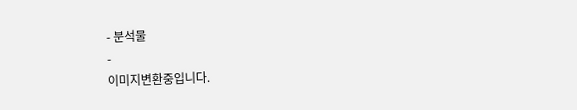- 분석물
-
이미지변환중입니다.